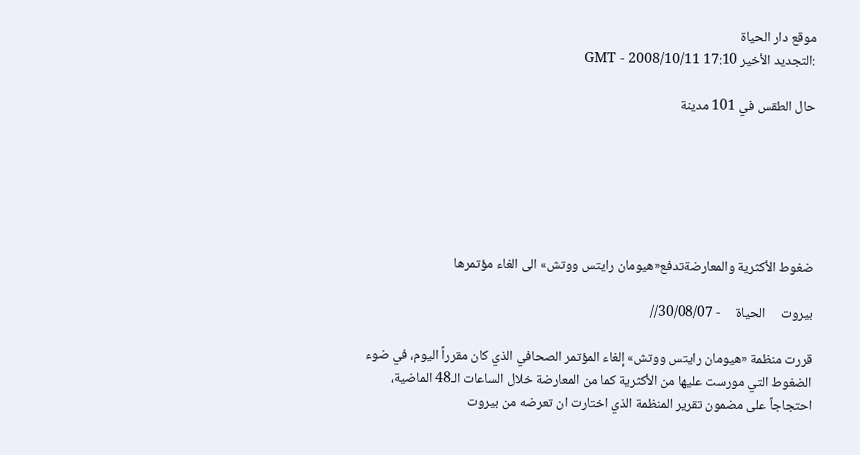موقع دار الحياة
:التجديد الأخير 17:10 GMT - 2008/10/11

حال الطقس في 101 مدينة






ضغوط الأكثرية والمعارضةتدفع«هيومان رايتس ووتش» الى الغاء مؤتمرها

بيروت     الحياة     - 30/08/07//

قررت منظمة «هيومان رايتس ووتش» إلغاء المؤتمر الصحافي الذي كان مقرراً اليوم، في ضوء الضغوط التي مورست عليها من الأكثرية كما من المعارضة خلال الساعات الـ48 الماضية، احتجاجاً على مضمون تقرير المنظمة الذي اختارت ان تعرضه من بيروت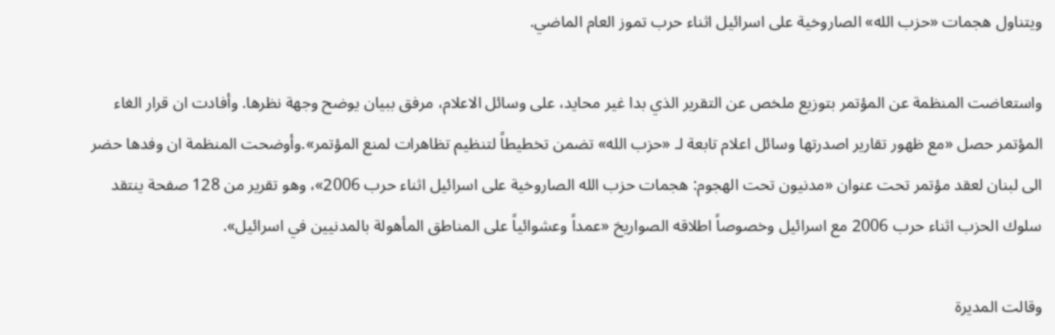ويتناول هجمات «حزب الله» الصاروخية على اسرائيل اثناء حرب تموز العام الماضي.

واستعاضت المنظمة عن المؤتمر بتوزيع ملخص عن التقرير الذي بدا غير محايد، على وسائل الاعلام، مرفق ببيان يوضح وجهة نظرها. وأفادت ان قرار الغاء المؤتمر حصل «مع ظهور تقارير اصدرتها وسائل اعلام تابعة لـ «حزب الله» تضمن تخطيطاً لتنظيم تظاهرات لمنع المؤتمر».وأوضحت المنظمة ان وفدها حضر الى لبنان لعقد مؤتمر تحت عنوان «مدنيون تحت الهجوم: هجمات حزب الله الصاروخية على اسرائيل اثناء حرب 2006»، وهو تقرير من 128 صفحة ينتقد سلوك الحزب اثناء حرب 2006 مع اسرائيل وخصوصاً اطلاقه الصواريخ «عمداً وعشوائياً على المناطق المأهولة بالمدنيين في اسرائيل».

وقالت المديرة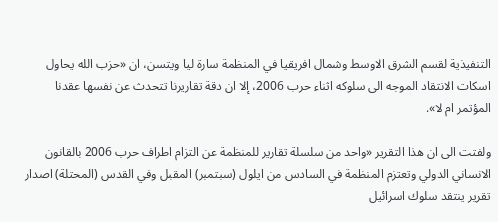التنفيذية لقسم الشرق الاوسط وشمال افريقيا في المنظمة سارة ليا ويتسن، ان «حزب الله يحاول اسكات الانتقاد الموجه الى سلوكه اثناء حرب 2006، إلا ان دقة تقاريرنا تتحدث عن نفسها عقدنا المؤتمر ام لا».

ولفتت الى ان هذا التقرير «واحد من سلسلة تقارير للمنظمة عن التزام اطراف حرب 2006 بالقانون الانساني الدولي وتعتزم المنظمة في السادس من ايلول (سبتمبر) المقبل وفي القدس (المحتلة) اصدار تقرير ينتقد سلوك اسرائيل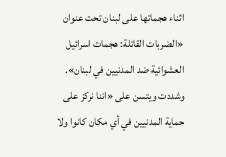اثناء هجماتها على لبنان تحت عنوان «الضربات القاتلة: هجمات اسرائيل العشوائية ضد المدنيين في لبنان». وشددت ويتسن على «اننا نركز على حماية المدنيين في أي مكان كانوا ولا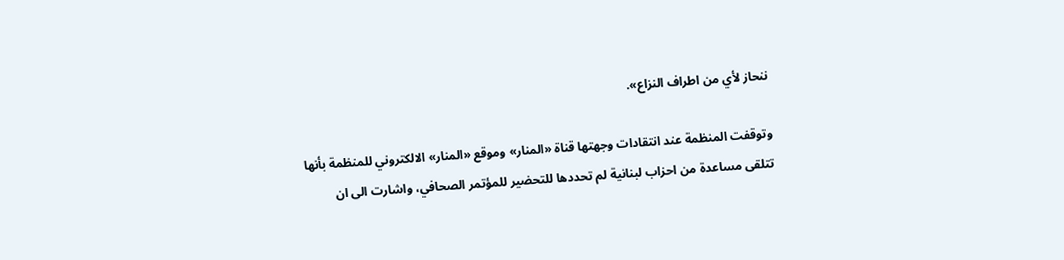ننحاز لأي من اطراف النزاع».

وتوقفت المنظمة عند انتقادات وجهتها قناة «المنار» وموقع «المنار» الالكتروني للمنظمة بأنها تتلقى مساعدة من احزاب لبنانية لم تحددها للتحضير للمؤتمر الصحافي، واشارت الى ان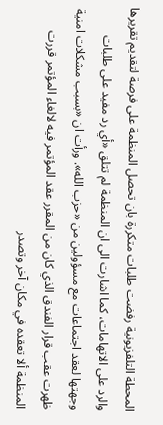المحطة التلفزيونية رفضت طلبات متكررة بان تحصل المنظمة على فرصة لتقديم تقريرها والرد على الاتهامات، كما اشارت الى ان المنظمة لم تتلق «أي رد مفيد على طلبات وجهتها لعقد اجتماعات مع مسؤولين من «حزب الله». ورأت ان «بسبب مشكلات امنية ظهرت عقب قرار الفندق الذي كان من المقرر عقد المؤتمر فيه لالغاء المؤتمر قررت المنظمة ألا تعقده في مكان آخر وتصدر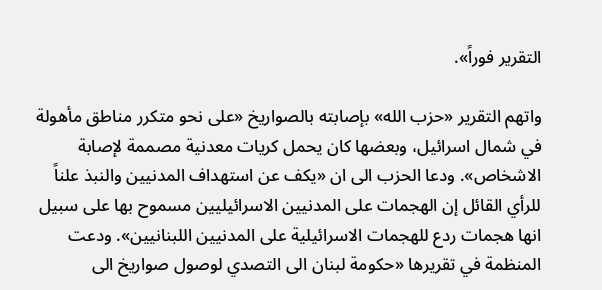التقرير فوراً».

واتهم التقرير «حزب الله» بإصابته بالصواريخ «على نحو متكرر مناطق مأهولة في شمال اسرائيل، وبعضها كان يحمل كريات معدنية مصممة لإصابة الاشخاص». ودعا الحزب الى ان «يكف عن استهداف المدنيين والنبذ علناً للرأي القائل إن الهجمات على المدنيين الاسرائيليين مسموح بها على سبيل انها هجمات ردع للهجمات الاسرائيلية على المدنيين اللبنانيين». ودعت المنظمة في تقريرها «حكومة لبنان الى التصدي لوصول صواريخ الى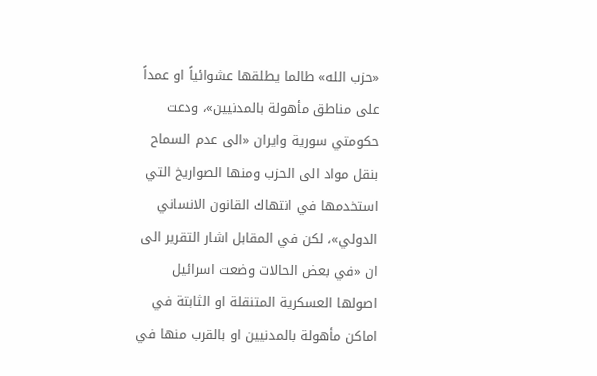«حزب الله» طالما يطلقها عشوائياً او عمداً على مناطق مأهولة بالمدنيين»، ودعت حكومتي سورية وايران «الى عدم السماح بنقل مواد الى الحزب ومنها الصواريخ التي استخدمها في انتهاك القانون الانساني الدولي»، لكن في المقابل اشار التقرير الى ان «في بعض الحالات وضعت اسرائيل اصولها العسكرية المتنقلة او الثابتة في اماكن مأهولة بالمدنيين او بالقرب منها في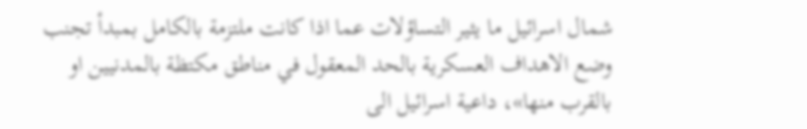شمال اسرائيل ما يثير التساؤلات عما اذا كانت ملتزمة بالكامل بمبدأ تجنب وضع الاهداف العسكرية بالحد المعقول في مناطق مكتظة بالمدنيين او بالقرب منها»، داعية اسرائيل الى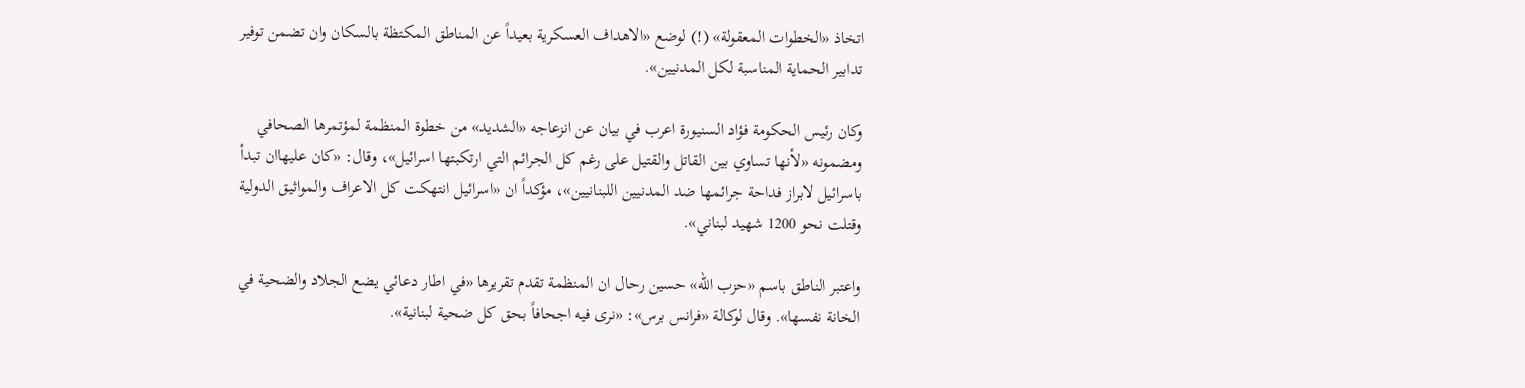اتخاذ «الخطوات المعقولة» (!) لوضع «الاهداف العسكرية بعيداً عن المناطق المكتظة بالسكان وان تضمن توفير تدابير الحماية المناسبة لكل المدنيين».

وكان رئيس الحكومة فؤاد السنيورة اعرب في بيان عن انزعاجه «الشديد» من خطوة المنظمة لمؤتمرها الصحافي ومضمونه «لأنها تساوي بين القاتل والقتيل على رغم كل الجرائم التي ارتكبتها اسرائيل»، وقال: «كان عليهاان تبدأ باسرائيل لابراز فداحة جرائمها ضد المدنيين اللبنانيين»، مؤكداً ان «اسرائيل انتهكت كل الاعراف والمواثيق الدولية وقتلت نحو 1200 شهيد لبناني».

واعتبر الناطق باسم «حزب الله» حسين رحال ان المنظمة تقدم تقريرها «في اطار دعائي يضع الجلاد والضحية في الخانة نفسها». وقال لوكالة «فرانس برس»: «نرى فيه اجحافاً بحق كل ضحية لبنانية».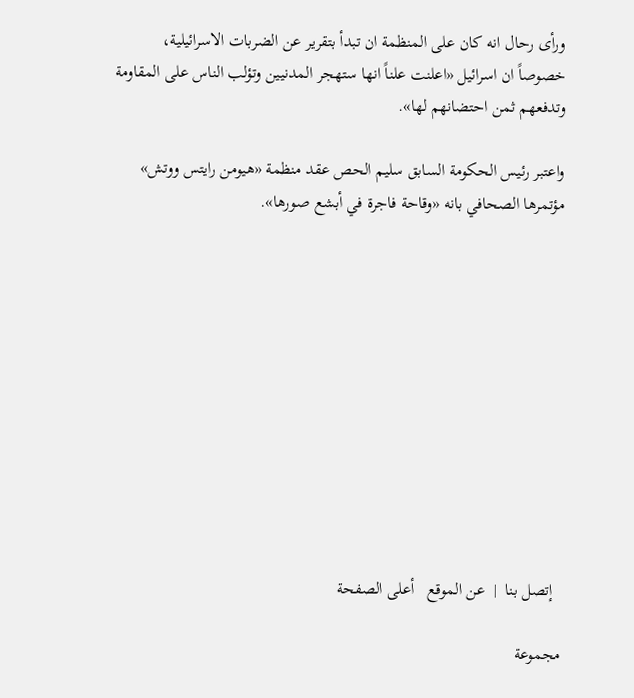ورأى رحال انه كان على المنظمة ان تبدأ بتقرير عن الضربات الاسرائيلية، خصوصاً ان اسرائيل «اعلنت علناً انها ستهجر المدنيين وتؤلب الناس على المقاومة وتدفعهم ثمن احتضانهم لها».

واعتبر رئيس الحكومة السابق سليم الحص عقد منظمة «هيومن رايتس ووتش» مؤتمرها الصحافي بانه «وقاحة فاجرة في أبشع صورها».











  إتصل بنا  |  عن الموقع   أعلى الصفحة

مجموعة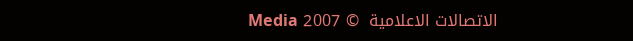الاتصالات الاعلامية  © 2007 Media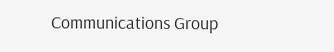Communications Group